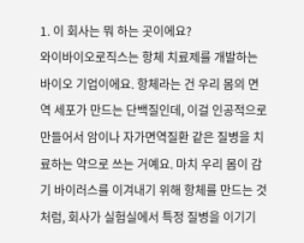1. 이 회사는 뭐 하는 곳이에요?
와이바이오로직스는 항체 치료제를 개발하는 바이오 기업이에요. 항체라는 건 우리 몸의 면역 세포가 만드는 단백질인데, 이걸 인공적으로 만들어서 암이나 자가면역질환 같은 질병을 치료하는 약으로 쓰는 거예요. 마치 우리 몸이 감기 바이러스를 이겨내기 위해 항체를 만드는 것처럼, 회사가 실험실에서 특정 질병을 이기기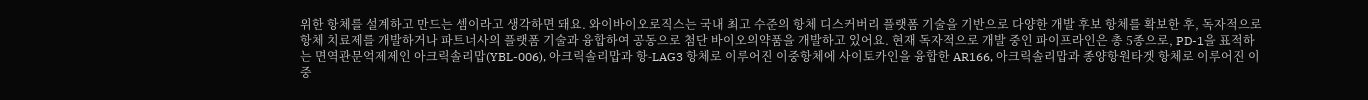위한 항체를 설계하고 만드는 셈이라고 생각하면 돼요. 와이바이오로직스는 국내 최고 수준의 항체 디스커버리 플랫폼 기술을 기반으로 다양한 개발 후보 항체를 확보한 후, 독자적으로 항체 치료제를 개발하거나 파트너사의 플랫폼 기술과 융합하여 공동으로 첨단 바이오의약품을 개발하고 있어요. 현재 독자적으로 개발 중인 파이프라인은 총 5종으로, PD-1을 표적하는 면역관문억제제인 아크릭솔리맙(YBL-006), 아크릭솔리맙과 항-LAG3 항체로 이루어진 이중항체에 사이토카인을 융합한 AR166, 아크릭솔리맙과 종양항원타겟 항체로 이루어진 이중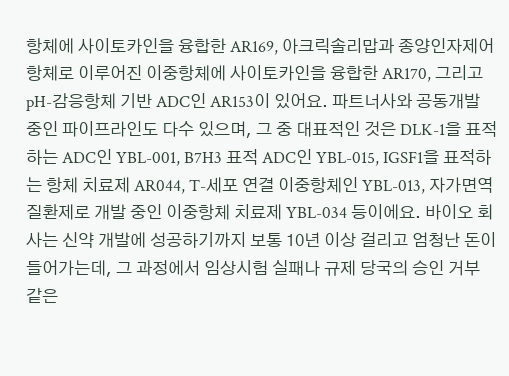항체에 사이토카인을 융합한 AR169, 아크릭솔리맙과 종양인자제어 항체로 이루어진 이중항체에 사이토카인을 융합한 AR170, 그리고 pH-감응항체 기반 ADC인 AR153이 있어요. 파트너사와 공동개발 중인 파이프라인도 다수 있으며, 그 중 대표적인 것은 DLK-1을 표적하는 ADC인 YBL-001, B7H3 표적 ADC인 YBL-015, IGSF1을 표적하는 항체 치료제 AR044, T-세포 연결 이중항체인 YBL-013, 자가면역질환제로 개발 중인 이중항체 치료제 YBL-034 등이에요. 바이오 회사는 신약 개발에 성공하기까지 보통 10년 이상 걸리고 엄청난 돈이 들어가는데, 그 과정에서 임상시험 실패나 규제 당국의 승인 거부 같은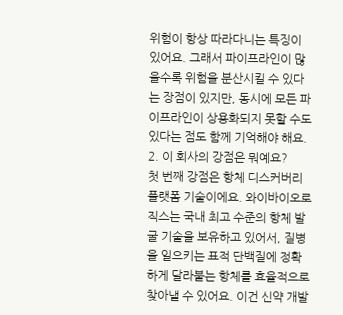위험이 항상 따라다니는 특징이 있어요. 그래서 파이프라인이 많을수록 위험을 분산시킬 수 있다는 장점이 있지만, 동시에 모든 파이프라인이 상용화되지 못할 수도 있다는 점도 함께 기억해야 해요.
2. 이 회사의 강점은 뭐예요?
첫 번째 강점은 항체 디스커버리 플랫폼 기술이에요. 와이바이오로직스는 국내 최고 수준의 항체 발굴 기술을 보유하고 있어서, 질병을 일으키는 표적 단백질에 정확하게 달라붙는 항체를 효율적으로 찾아낼 수 있어요. 이건 신약 개발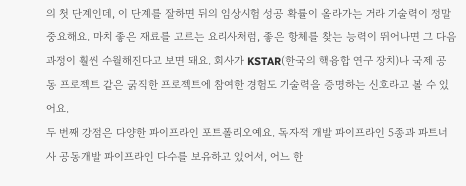의 첫 단계인데, 이 단계를 잘하면 뒤의 임상시험 성공 확률이 올라가는 거라 기술력이 정말 중요해요. 마치 좋은 재료를 고르는 요리사처럼, 좋은 항체를 찾는 능력이 뛰어나면 그 다음 과정이 훨씬 수월해진다고 보면 돼요. 회사가 KSTAR(한국의 핵융합 연구 장치)나 국제 공동 프로젝트 같은 굵직한 프로젝트에 참여한 경험도 기술력을 증명하는 신호라고 볼 수 있어요.
두 번째 강점은 다양한 파이프라인 포트폴리오예요. 독자적 개발 파이프라인 5종과 파트너사 공동개발 파이프라인 다수를 보유하고 있어서, 어느 한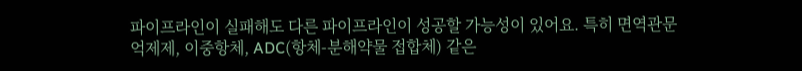파이프라인이 실패해도 다른 파이프라인이 성공할 가능성이 있어요. 특히 면역관문억제제, 이중항체, ADC(항체-분해약물 접합체) 같은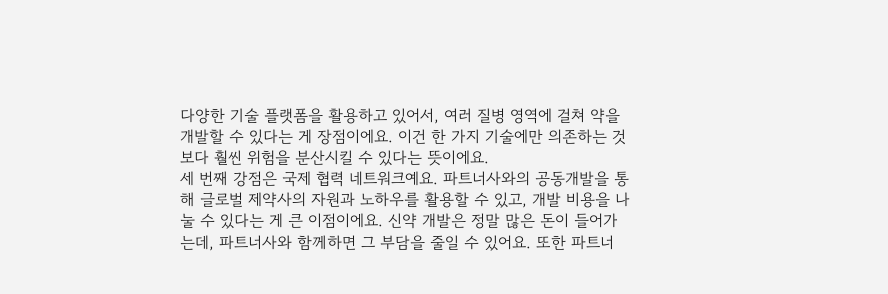다양한 기술 플랫폼을 활용하고 있어서, 여러 질병 영역에 걸쳐 약을 개발할 수 있다는 게 장점이에요. 이건 한 가지 기술에만 의존하는 것보다 훨씬 위험을 분산시킬 수 있다는 뜻이에요.
세 번째 강점은 국제 협력 네트워크예요. 파트너사와의 공동개발을 통해 글로벌 제약사의 자원과 노하우를 활용할 수 있고, 개발 비용을 나눌 수 있다는 게 큰 이점이에요. 신약 개발은 정말 많은 돈이 들어가는데, 파트너사와 함께하면 그 부담을 줄일 수 있어요. 또한 파트너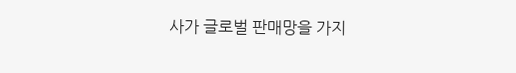사가 글로벌 판매망을 가지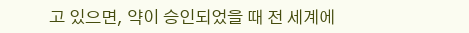고 있으면, 약이 승인되었을 때 전 세계에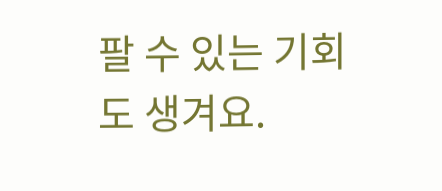팔 수 있는 기회도 생겨요.